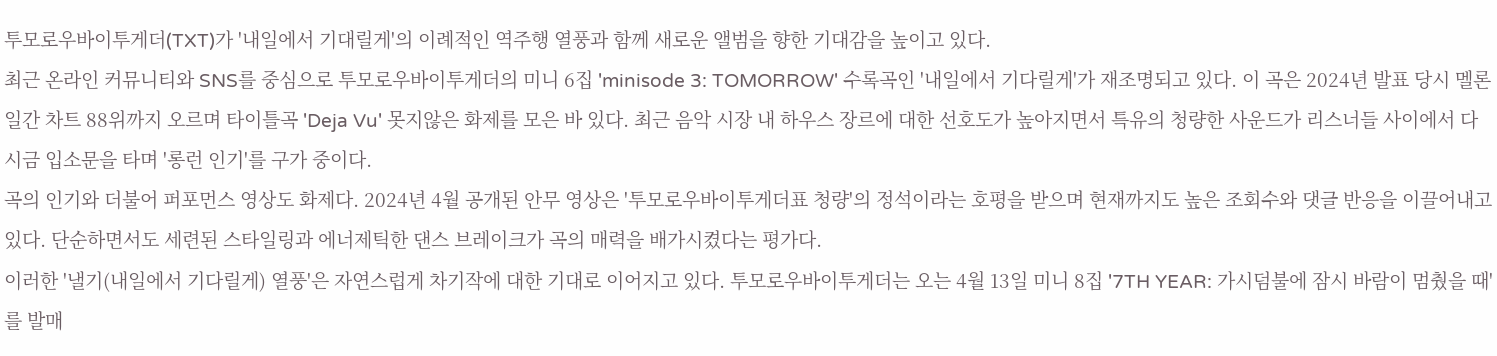투모로우바이투게더(TXT)가 '내일에서 기대릴게'의 이례적인 역주행 열풍과 함께 새로운 앨범을 향한 기대감을 높이고 있다.
최근 온라인 커뮤니티와 SNS를 중심으로 투모로우바이투게더의 미니 6집 'minisode 3: TOMORROW' 수록곡인 '내일에서 기다릴게'가 재조명되고 있다. 이 곡은 2024년 발표 당시 멜론 일간 차트 88위까지 오르며 타이틀곡 'Deja Vu' 못지않은 화제를 모은 바 있다. 최근 음악 시장 내 하우스 장르에 대한 선호도가 높아지면서 특유의 청량한 사운드가 리스너들 사이에서 다시금 입소문을 타며 '롱런 인기'를 구가 중이다.
곡의 인기와 더불어 퍼포먼스 영상도 화제다. 2024년 4월 공개된 안무 영상은 '투모로우바이투게더표 청량'의 정석이라는 호평을 받으며 현재까지도 높은 조회수와 댓글 반응을 이끌어내고 있다. 단순하면서도 세련된 스타일링과 에너제틱한 댄스 브레이크가 곡의 매력을 배가시켰다는 평가다.
이러한 '낼기(내일에서 기다릴게) 열풍'은 자연스럽게 차기작에 대한 기대로 이어지고 있다. 투모로우바이투게더는 오는 4월 13일 미니 8집 '7TH YEAR: 가시덤불에 잠시 바람이 멈췄을 때'를 발매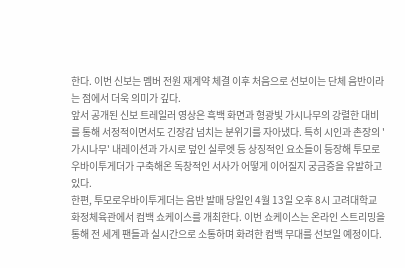한다. 이번 신보는 멤버 전원 재계약 체결 이후 처음으로 선보이는 단체 음반이라는 점에서 더욱 의미가 깊다.
앞서 공개된 신보 트레일러 영상은 흑백 화면과 형광빛 가시나무의 강렬한 대비를 통해 서정적이면서도 긴장감 넘치는 분위기를 자아냈다. 특히 시인과 촌장의 '가시나무' 내레이션과 가시로 덮인 실루엣 등 상징적인 요소들이 등장해 투모로우바이투게더가 구축해온 독창적인 서사가 어떻게 이어질지 궁금증을 유발하고 있다.
한편, 투모로우바이투게더는 음반 발매 당일인 4월 13일 오후 8시 고려대학교 화정체육관에서 컴백 쇼케이스를 개최한다. 이번 쇼케이스는 온라인 스트리밍을 통해 전 세계 팬들과 실시간으로 소통하며 화려한 컴백 무대를 선보일 예정이다.